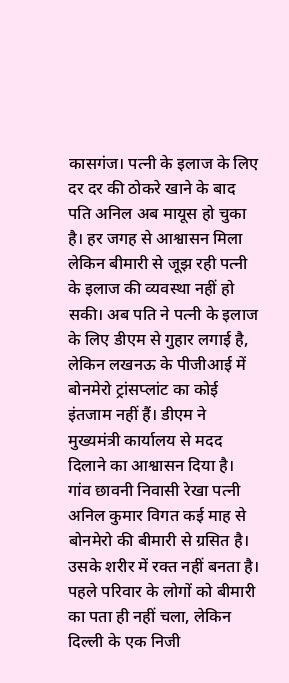कासगंज। पत्नी के इलाज के लिए दर दर की ठोकरे खाने के बाद पति अनिल अब मायूस हो चुका है। हर जगह से आश्वासन मिला लेकिन बीमारी से जूझ रही पत्नी के इलाज की व्यवस्था नहीं हो सकी। अब पति ने पत्नी के इलाज के लिए डीएम से गुहार लगाई है, लेकिन लखनऊ के पीजीआई में बोनमेरो ट्रांसप्लांट का कोई इंतजाम नहीं हैं। डीएम ने मुख्यमंत्री कार्यालय से मदद दिलाने का आश्वासन दिया है।
गांव छावनी निवासी रेखा पत्नी अनिल कुमार विगत कई माह से बोनमेरो की बीमारी से ग्रसित है। उसके शरीर में रक्त नहीं बनता है। पहले परिवार के लोगों को बीमारी का पता ही नहीं चला, लेकिन दिल्ली के एक निजी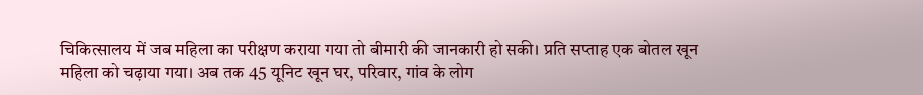चिकित्सालय में जब महिला का परीक्षण कराया गया तो बीमारी की जानकारी हो सकी। प्रति सप्ताह एक बोतल खून महिला को चढ़ाया गया। अब तक 45 यूनिट खून घर, परिवार, गांव के लोग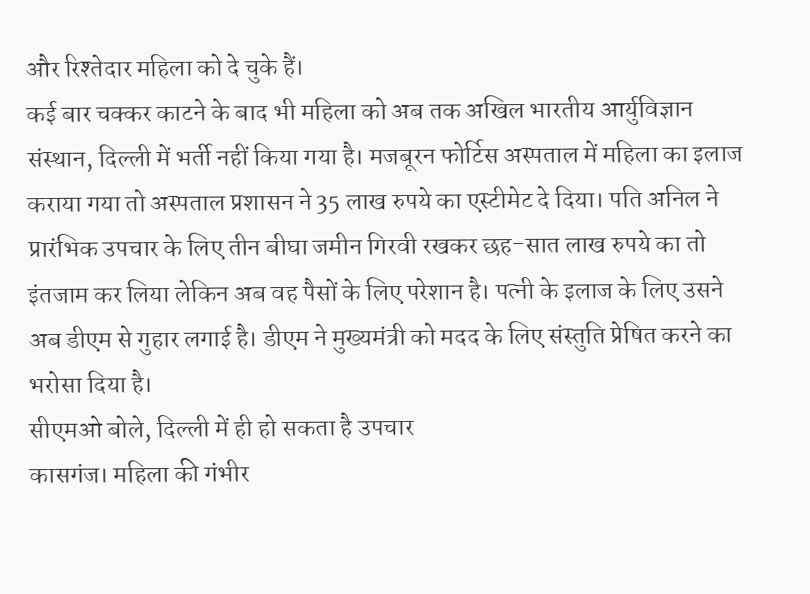और रिश्तेदार महिला को दे चुके हैं।
कई बार चक्कर काटने के बाद भी महिला को अब तक अखिल भारतीय आर्युविज्ञान संस्थान, दिल्ली में भर्ती नहीं किया गया है। मजबूरन फोर्टिस अस्पताल में महिला का इलाज कराया गया तो अस्पताल प्रशासन ने 35 लाख रुपये का एस्टीमेट दे दिया। पति अनिल ने प्रारंभिक उपचार के लिए तीन बीघा जमीन गिरवी रखकर छह-सात लाख रुपये का तो इंतजाम कर लिया लेकिन अब वह पैसों के लिए परेशान है। पत्नी के इलाज के लिए उसने अब डीएम से गुहार लगाई है। डीएम ने मुख्यमंत्री को मदद के लिए संस्तुति प्रेषित करने का भरोसा दिया है।
सीएमओ बोले, दिल्ली में ही हो सकता है उपचार
कासगंज। महिला की गंभीर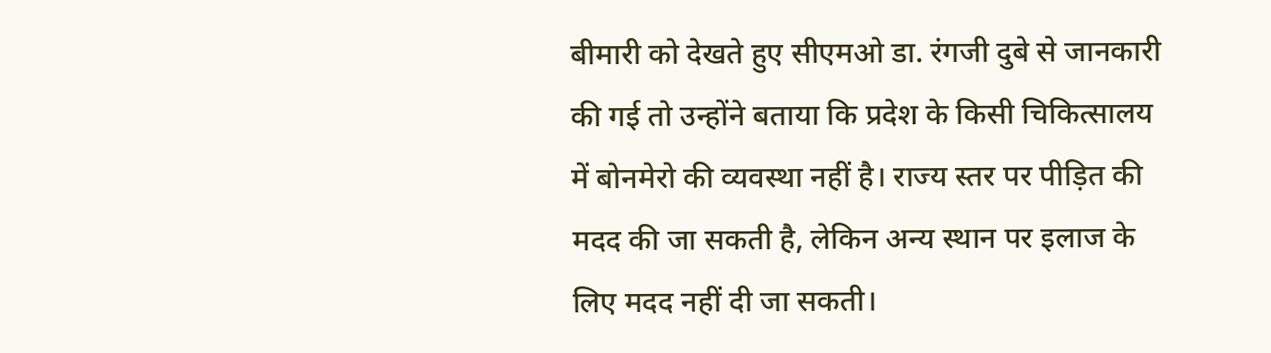बीमारी को देखते हुए सीएमओ डा. रंगजी दुबे से जानकारी की गई तो उन्होंने बताया कि प्रदेश के किसी चिकित्सालय में बोनमेरो की व्यवस्था नहीं है। राज्य स्तर पर पीड़ित की मदद की जा सकती है, लेकिन अन्य स्थान पर इलाज के लिए मदद नहीं दी जा सकती।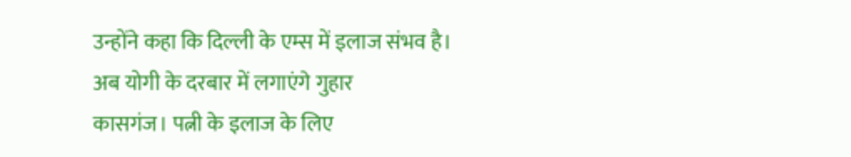उन्होंने कहा कि दिल्ली के एम्स में इलाज संभव है।
अब योगी के दरबार में लगाएंगे गुहार
कासगंज। पत्नी के इलाज के लिए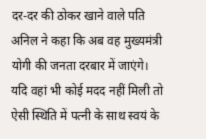दर-दर की ठोकर खाने वाले पति अनिल ने कहा कि अब वह मुख्यमंत्री योगी की जनता दरबार में जाएंगे। यदि वहां भी कोई मदद नहीं मिली तो ऐसी स्थिति में पत्नी के साथ स्वयं के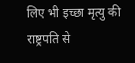लिए भी इच्छा मृत्यु की राष्ट्रपति से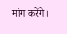मांग करेंगे।